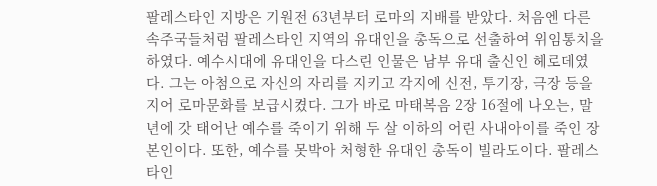팔레스타인 지방은 기원전 63년부터 로마의 지배를 받았다. 처음엔 다른 속주국들처럼 팔레스타인 지역의 유대인을 총독으로 선출하여 위임통치을 하였다. 예수시대에 유대인을 다스린 인물은 남부 유대 출신인 헤로데였다. 그는 아첨으로 자신의 자리를 지키고 각지에 신전, 투기장, 극장 등을 지어 로마문화를 보급시켰다. 그가 바로 마태복음 2장 16절에 나오는, 말년에 갓 태어난 예수를 죽이기 위해 두 살 이하의 어린 사내아이를 죽인 장본인이다. 또한, 예수를 못박아 처형한 유대인 총독이 빌라도이다. 팔레스타인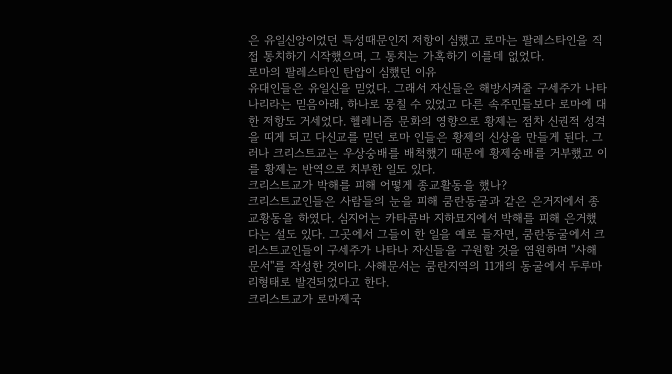은 유일신앙이었던 특성때문인지 저항이 심했고 로마는 팔레스타인을 직접 통치하기 시작했으며, 그 통치는 가혹하기 이를데 없었다.
로마의 팔레스타인 탄압이 심했던 이유
유대인들은 유일신을 믿었다. 그래서 자신들은 해방시켜줄 구세주가 나타나리라는 믿음아래, 하나로 뭉칠 수 있었고 다른 속주민들보다 로마에 대한 저항도 거세었다. 헬레니즘 문화의 영향으로 황제는 점차 신권적 성격을 띠게 되고 다신교를 믿던 로마 인들은 황제의 신상을 만들게 된다. 그러나 크리스트교는 우상숭배를 배척했기 때문에 황제숭배를 거부했고 이를 황제는 반역으로 치부한 일도 있다.
크리스트교가 박해를 피해 어떻게 종교활동을 했나?
크리스트교인들은 사람들의 눈을 피해 쿰란동굴과 같은 은거지에서 종교황동을 하였다. 심지어는 카타콤바 지하묘지에서 박해를 피해 은거했다는 설도 있다. 그곳에서 그들이 한 일을 예로 들자면, 쿰란동굴에서 크리스트교인들이 구세주가 나타나 자신들을 구원할 것을 염원하며 ''사해문서''를 작성한 것이다. 사해문서는 쿰란지역의 11개의 동굴에서 두루마리형태로 발견되었다고 한다.
크리스트교가 로마제국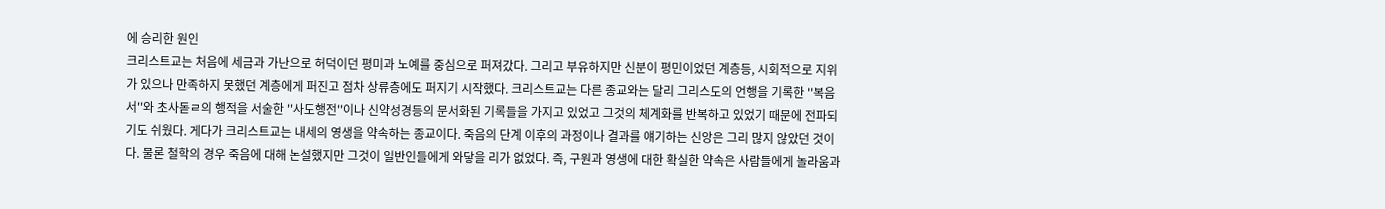에 승리한 원인
크리스트교는 처음에 세금과 가난으로 허덕이던 평미과 노예를 중심으로 퍼져갔다. 그리고 부유하지만 신분이 평민이었던 계층등, 시회적으로 지위가 있으나 만족하지 못했던 계층에게 퍼진고 점차 상류층에도 퍼지기 시작했다. 크리스트교는 다른 종교와는 달리 그리스도의 언행을 기록한 ''복음서''와 초사돋ㄹ의 행적을 서술한 ''사도행전''이나 신약성경등의 문서화된 기록들을 가지고 있었고 그것의 체계화를 반복하고 있었기 때문에 전파되기도 쉬웠다. 게다가 크리스트교는 내세의 영생을 약속하는 종교이다. 죽음의 단계 이후의 과정이나 결과를 얘기하는 신앙은 그리 많지 않았던 것이다. 물론 철학의 경우 죽음에 대해 논설했지만 그것이 일반인들에게 와닿을 리가 없었다. 즉, 구원과 영생에 대한 확실한 약속은 사람들에게 놀라움과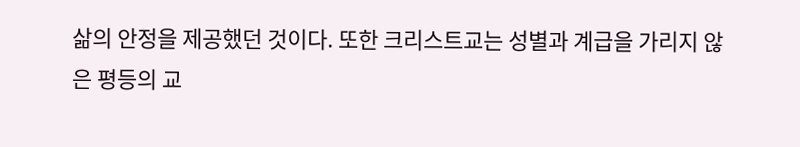삶의 안정을 제공했던 것이다. 또한 크리스트교는 성별과 계급을 가리지 않은 평등의 교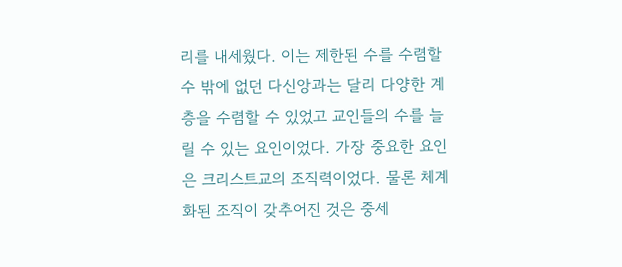리를 내세웠다. 이는 제한된 수를 수렴할 수 밖에 없던 다신앙과는 달리 다양한 계층을 수렴할 수 있었고 교인들의 수를 늘릴 수 있는 요인이었다. 가장 중요한 요인은 크리스트교의 조직력이었다. 물론 체계화된 조직이 갖추어진 것은 중세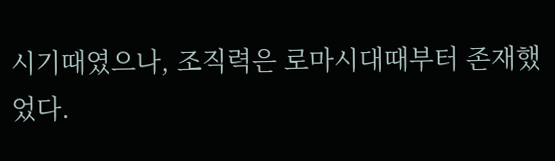시기때였으나, 조직력은 로마시대때부터 존재했었다.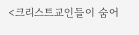<크리스트교인들이 숨어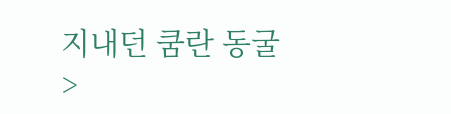지내던 쿰란 동굴>